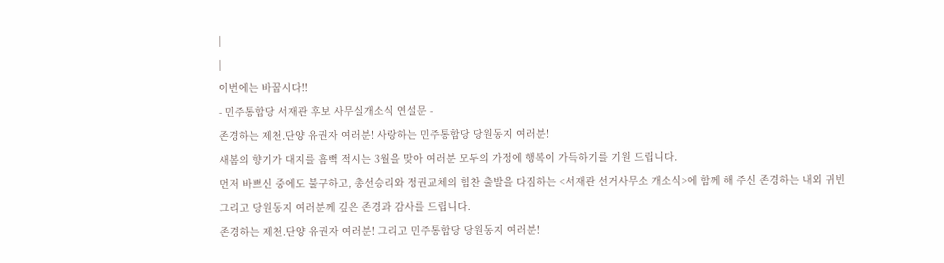|
|
이번에는 바꿉시다!!
- 민주통합당 서재관 후보 사무실개소식 연설문 -
존경하는 제천․단양 유권자 여러분! 사랑하는 민주통합당 당원동지 여러분!
새봄의 향기가 대지를 흠뻑 적시는 3월을 맞아 여러분 모두의 가정에 행복이 가득하기를 기원 드립니다.
먼저 바쁘신 중에도 불구하고, 총선승리와 정권교체의 힘찬 출발을 다짐하는 <서재관 선거사무소 개소식>에 함께 해 주신 존경하는 내외 귀빈 그리고 당원동지 여러분께 깊은 존경과 감사를 드립니다.
존경하는 제천․단양 유권자 여러분! 그리고 민주통합당 당원동지 여러분!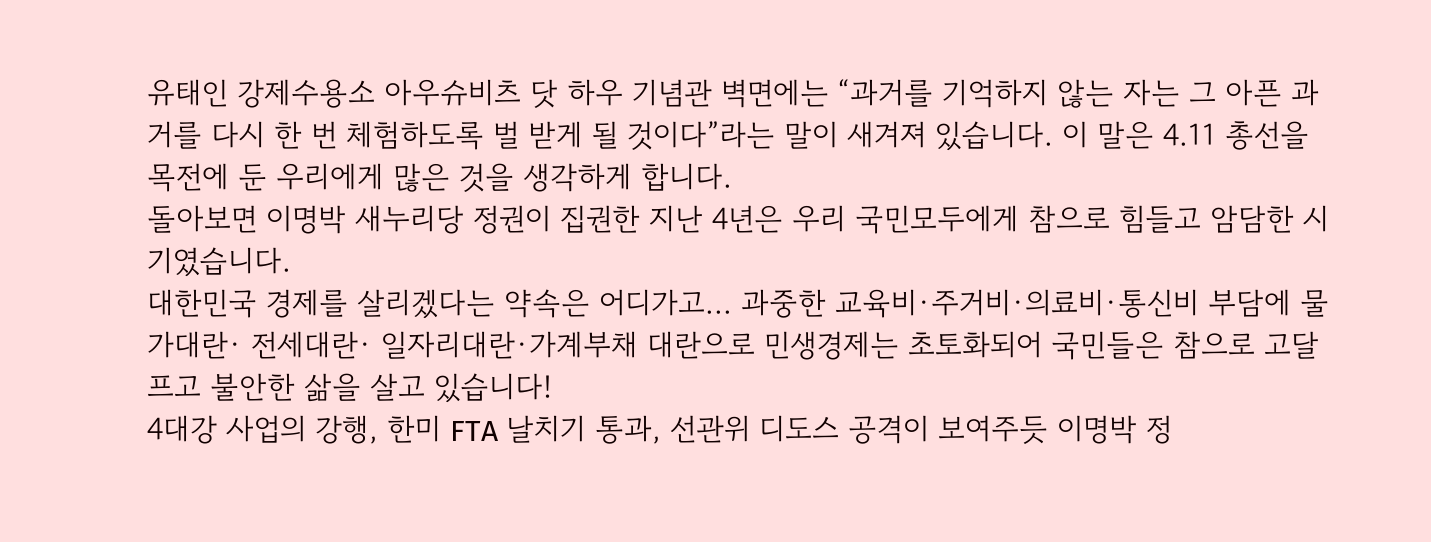유태인 강제수용소 아우슈비츠 닷 하우 기념관 벽면에는 “과거를 기억하지 않는 자는 그 아픈 과거를 다시 한 번 체험하도록 벌 받게 될 것이다”라는 말이 새겨져 있습니다. 이 말은 4.11 총선을 목전에 둔 우리에게 많은 것을 생각하게 합니다.
돌아보면 이명박 새누리당 정권이 집권한 지난 4년은 우리 국민모두에게 참으로 힘들고 암담한 시기였습니다.
대한민국 경제를 살리겠다는 약속은 어디가고... 과중한 교육비·주거비·의료비·통신비 부담에 물가대란· 전세대란· 일자리대란·가계부채 대란으로 민생경제는 초토화되어 국민들은 참으로 고달프고 불안한 삶을 살고 있습니다!
4대강 사업의 강행, 한미 FTA 날치기 통과, 선관위 디도스 공격이 보여주듯 이명박 정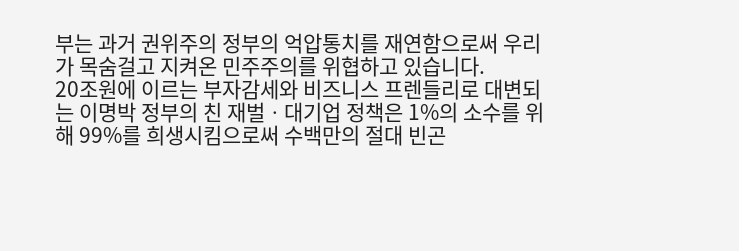부는 과거 권위주의 정부의 억압통치를 재연함으로써 우리가 목숨걸고 지켜온 민주주의를 위협하고 있습니다.
20조원에 이르는 부자감세와 비즈니스 프렌들리로 대변되는 이명박 정부의 친 재벌ㆍ대기업 정책은 1%의 소수를 위해 99%를 희생시킴으로써 수백만의 절대 빈곤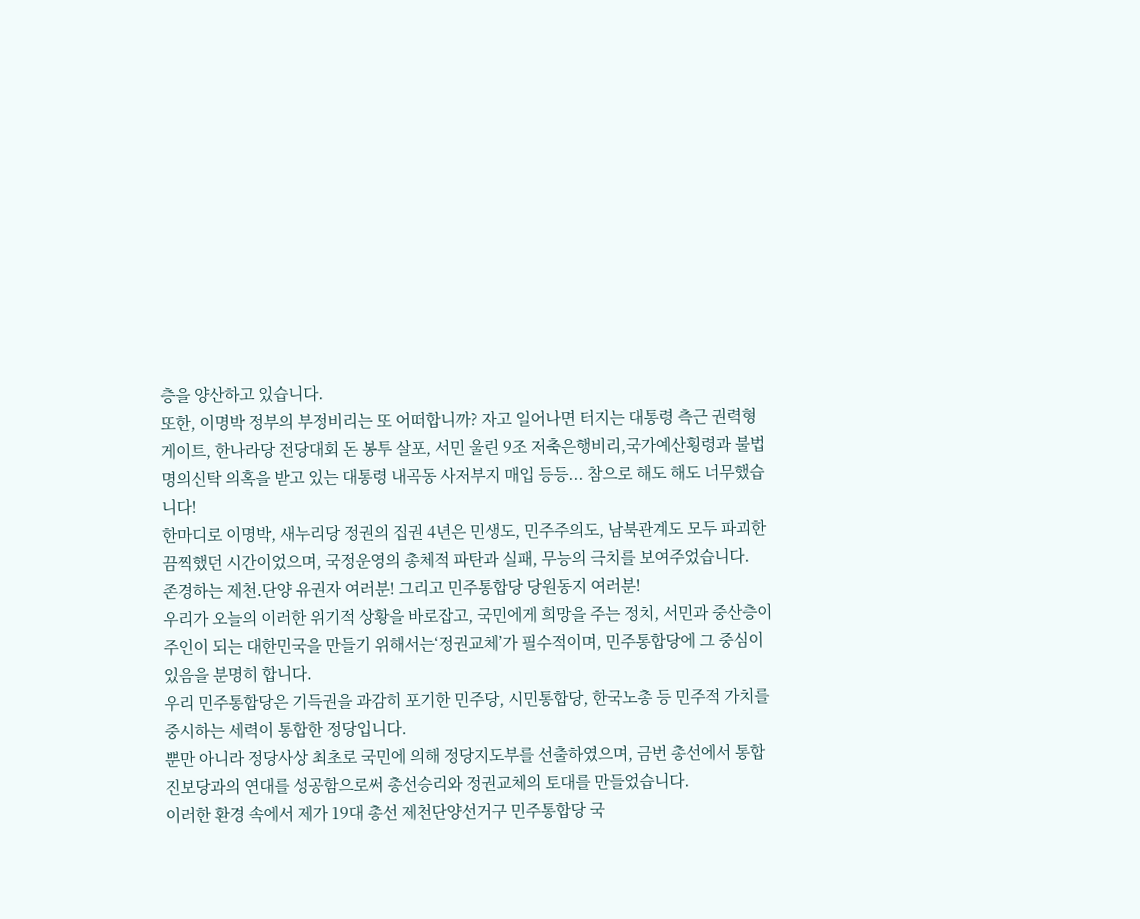층을 양산하고 있습니다.
또한, 이명박 정부의 부정비리는 또 어떠합니까? 자고 일어나면 터지는 대통령 측근 권력형 게이트, 한나라당 전당대회 돈 봉투 살포, 서민 울린 9조 저축은행비리,국가예산횡령과 불법명의신탁 의혹을 받고 있는 대통령 내곡동 사저부지 매입 등등... 참으로 해도 해도 너무했습니다!
한마디로 이명박, 새누리당 정권의 집권 4년은 민생도, 민주주의도, 남북관계도 모두 파괴한 끔찍했던 시간이었으며, 국정운영의 총체적 파탄과 실패, 무능의 극치를 보여주었습니다.
존경하는 제천․단양 유권자 여러분! 그리고 민주통합당 당원동지 여러분!
우리가 오늘의 이러한 위기적 상황을 바로잡고, 국민에게 희망을 주는 정치, 서민과 중산층이 주인이 되는 대한민국을 만들기 위해서는‘정권교체’가 필수적이며, 민주통합당에 그 중심이 있음을 분명히 합니다.
우리 민주통합당은 기득권을 과감히 포기한 민주당, 시민통합당, 한국노총 등 민주적 가치를 중시하는 세력이 통합한 정당입니다.
뿐만 아니라 정당사상 최초로 국민에 의해 정당지도부를 선출하였으며, 금번 총선에서 통합진보당과의 연대를 성공함으로써 총선승리와 정권교체의 토대를 만들었습니다.
이러한 환경 속에서 제가 19대 총선 제천단양선거구 민주통합당 국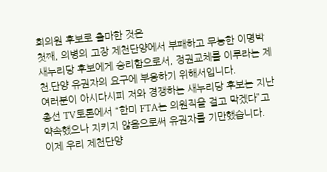회의원 후보로 출마한 것은
첫째, 의병의 고장 제천단양에서 부패하고 무능한 이명박 새누리당 후보에게 승리함으로서, 정권교체를 이루라는 제천․단양 유권자의 요구에 부응하기 위해서입니다.
여러분이 아시다시피 저와 경쟁하는 새누리당 후보는 지난 총선 TV토론에서 “한미 FTA는 의원직을 걸고 막겠다”고 약속했으나 지키지 않음으로써 유권자를 기만했습니다.
이제 우리 제천단양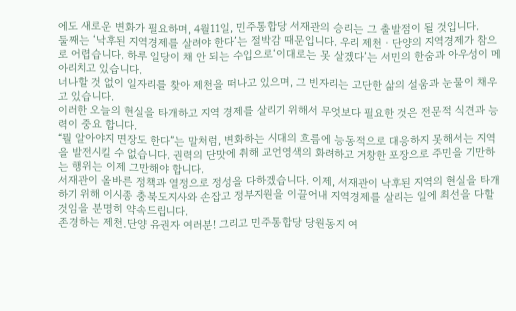에도 새로운 변화가 필요하며, 4월11일, 민주통합당 서재관의 승리는 그 출발점이 될 것입니다.
둘째는 ‘낙후된 지역경제를 살려야 한다’는 절박감 때문입니다. 우리 제천ㆍ단양의 지역경제가 참으로 어렵습니다. 하루 일당이 채 안 되는 수입으로‘이대로는 못 살겠다’는 서민의 한숨과 아우성이 메아리치고 있습니다.
너나할 것 없이 일자리를 찾아 제천을 떠나고 있으며, 그 빈자리는 고단한 삶의 설움과 눈물이 채우고 있습니다.
이러한 오늘의 현실을 타개하고 지역 경제를 살리기 위해서 무엇보다 필요한 것은 전문적 식견과 능력이 중요 합니다.
“뭘 알아야지 면장도 한다”는 말처럼, 변화하는 시대의 흐름에 능동적으로 대응하지 못해서는 지역을 발전시킬 수 없습니다. 권력의 단맛에 취해 교언영색의 화려하고 거창한 포장으로 주민을 기만하는 행위는 이제 그만해야 합니다.
서재관이 올바른 정책과 열정으로 정성을 다하겠습니다. 이제, 서재관이 낙후된 지역의 현실을 타개하기 위해 이시종 충북도지사와 손잡고 정부지원을 이끌어내 지역경제를 살리는 일에 최선을 다할 것임을 분명히 약속드립니다.
존경하는 제천․단양 유권자 여러분! 그리고 민주통합당 당원동지 여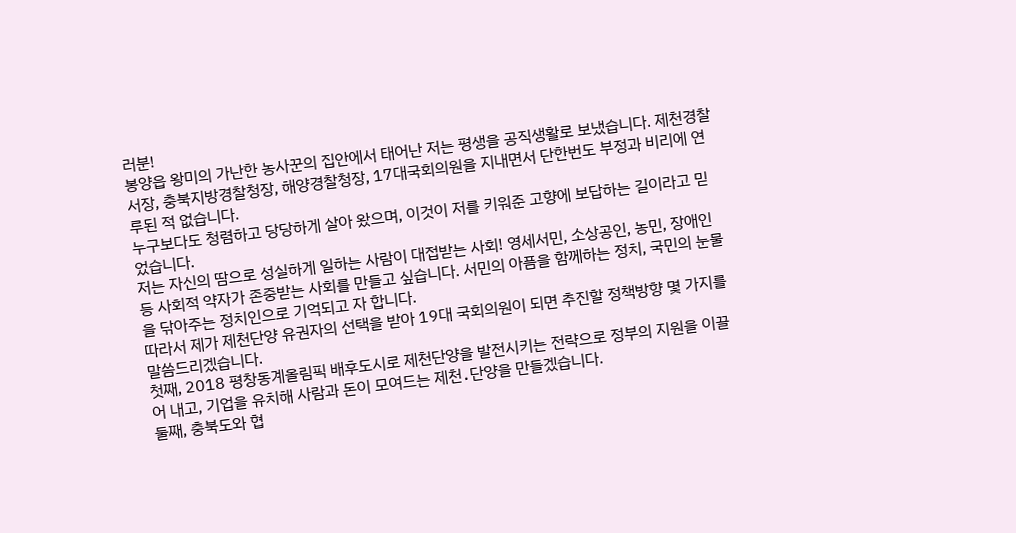러분!
봉양읍 왕미의 가난한 농사꾼의 집안에서 태어난 저는 평생을 공직생활로 보냈습니다. 제천경찰서장, 충북지방경찰청장, 해양경찰청장, 17대국회의원을 지내면서 단한번도 부정과 비리에 연루된 적 없습니다.
누구보다도 청렴하고 당당하게 살아 왔으며, 이것이 저를 키워준 고향에 보답하는 길이라고 믿었습니다.
저는 자신의 땀으로 성실하게 일하는 사람이 대접받는 사회! 영세서민, 소상공인, 농민, 장애인등 사회적 약자가 존중받는 사회를 만들고 싶습니다. 서민의 아픔을 함께하는 정치, 국민의 눈물을 닦아주는 정치인으로 기억되고 자 합니다.
따라서 제가 제천단양 유권자의 선택을 받아 19대 국회의원이 되면 추진할 정책방향 몇 가지를 말씀드리겠습니다.
첫째, 2018 평창동계올림픽 배후도시로 제천단양을 발전시키는 전략으로 정부의 지원을 이끌어 내고, 기업을 유치해 사람과 돈이 모여드는 제천․단양을 만들겠습니다.
둘째, 충북도와 협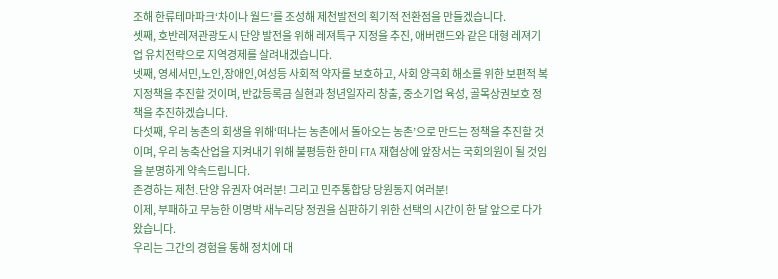조해 한류테마파크‘차이나 월드’를 조성해 제천발전의 획기적 전환점을 만들겠습니다.
셋째, 호반레져관광도시 단양 발전을 위해 레져특구 지정을 추진, 애버랜드와 같은 대형 레져기업 유치전략으로 지역경제를 살려내겠습니다.
넷째, 영세서민,노인,장애인,여성등 사회적 약자를 보호하고, 사회 양극회 해소를 위한 보편적 복지정책을 추진할 것이며, 반값등록금 실현과 청년일자리 창출, 중소기업 육성, 골목상권보호 정책을 추진하겠습니다.
다섯째, 우리 농촌의 회생을 위해‘떠나는 농촌에서 돌아오는 농촌’으로 만드는 정책을 추진할 것이며, 우리 농축산업을 지켜내기 위해 불평등한 한미 FTA 재협상에 앞장서는 국회의원이 될 것임을 분명하게 약속드립니다.
존경하는 제천․단양 유권자 여러분! 그리고 민주통합당 당원동지 여러분!
이제, 부패하고 무능한 이명박 새누리당 정권을 심판하기 위한 선택의 시간이 한 달 앞으로 다가왔습니다.
우리는 그간의 경험을 통해 정치에 대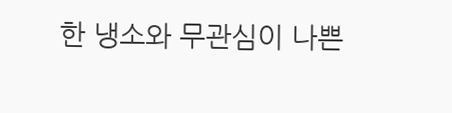한 냉소와 무관심이 나쁜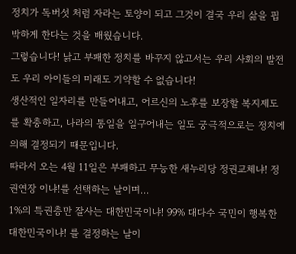정치가 독버섯 처럼 자라는 토양이 되고 그것이 결국 우리 삶을 핍박하게 한다는 것을 배웠습니다.
그렇습니다! 낡고 부패한 정치를 바꾸지 않고서는 우리 사회의 발전도 우리 아이들의 미래도 기약할 수 없습니다!
생산적인 일자리를 만들어내고, 어르신의 노후를 보장할 복지제도를 확충하고, 나라의 통일을 일구어내는 일도 궁극적으로는 정치에 의해 결정되기 때문입니다.
따라서 오는 4월 11일은 부패하고 무능한 새누리당 정권교체냐! 정권연장 이냐!를 선택하는 날이며...
1%의 특권층만 잘사는 대한민국이냐! 99% 대다수 국민이 행복한 대한민국이냐! 를 결정하는 날이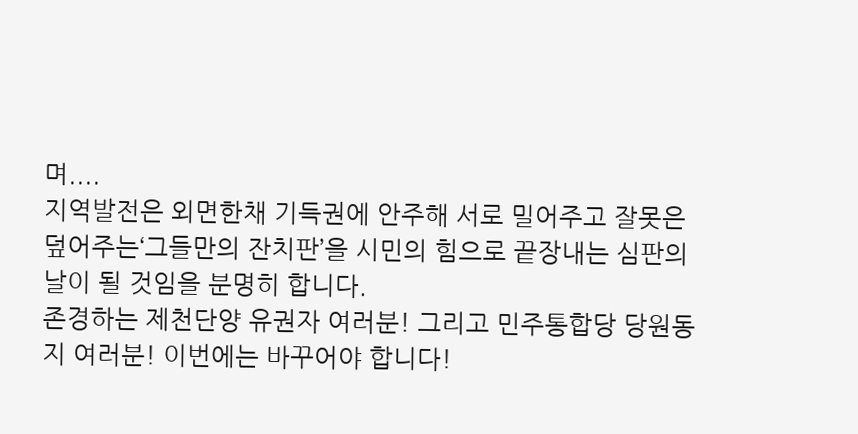며....
지역발전은 외면한채 기득권에 안주해 서로 밀어주고 잘못은 덮어주는‘그들만의 잔치판’을 시민의 힘으로 끝장내는 심판의 날이 될 것임을 분명히 합니다.
존경하는 제천단양 유권자 여러분! 그리고 민주통합당 당원동지 여러분! 이번에는 바꾸어야 합니다!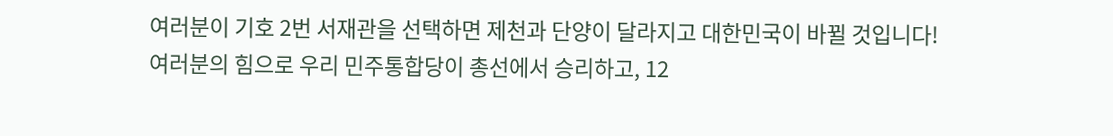여러분이 기호 2번 서재관을 선택하면 제천과 단양이 달라지고 대한민국이 바뀔 것입니다!
여러분의 힘으로 우리 민주통합당이 총선에서 승리하고, 12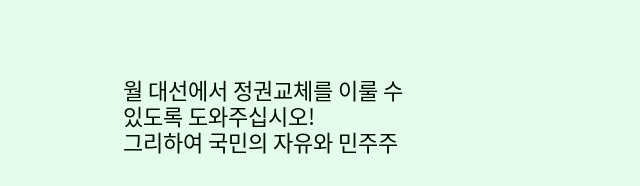월 대선에서 정권교체를 이룰 수 있도록 도와주십시오!
그리하여 국민의 자유와 민주주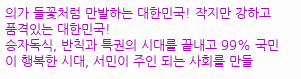의가 들꽃처럼 만발하는 대한민국! 작지만 강하고 품격있는 대한민국!
승자독식, 반칙과 특권의 시대를 끝내고 99% 국민이 행복한 시대, 서민이 주인 되는 사회를 만들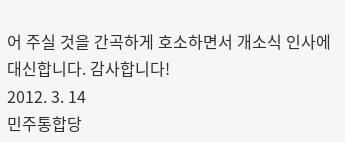어 주실 것을 간곡하게 호소하면서 개소식 인사에 대신합니다. 감사합니다!
2012. 3. 14
민주통합당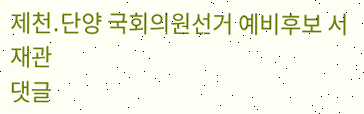제천․단양 국회의원선거 예비후보 서재관
댓글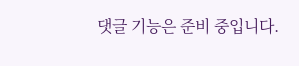댓글 기능은 준비 중입니다.